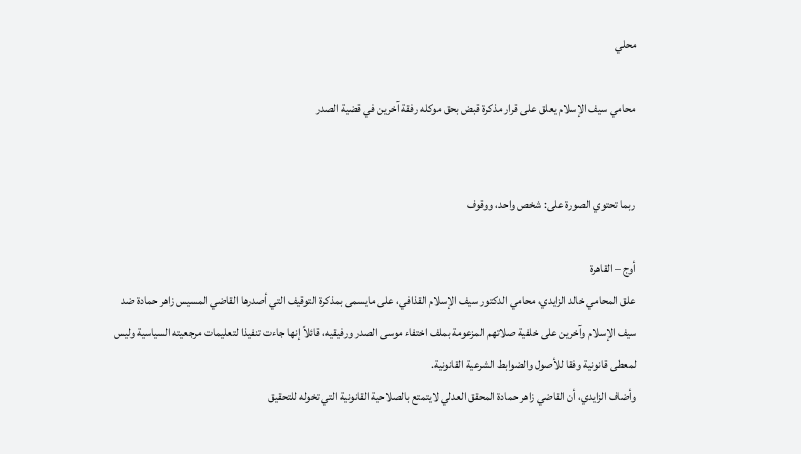محلي

محامي سيف الإسلام يعلق على قرار مذكرة قبض بحق موكله رفقة آخرين في قضية الصدر


ربما تحتوي الصورة على: شخص واحد، ووقوف

أوج – القاهرة
علق المحامي خالد الزايدي، محامي الدكتور سيف الإسلام القذافي، على مايسمى بمذكرة التوقيف التي أصدرها القاضي المسيس زاهر حمادة ضد سيف الإسلام وآخرين على خلفية صلاتهم المزعومة بملف اختفاء موسى الصدر ورفيقيه، قائلاً إنها جاءت تنفيذا لتعليمات مرجعيته السياسية وليس لمعطى قانونية وفقا للأصول والضوابط الشرعية القانونية.
وأضاف الزايدي، أن القاضي زاهر حمادة المحقق العدلي لايتمتع بالصلاحية القانونية التي تخوله للتحقيق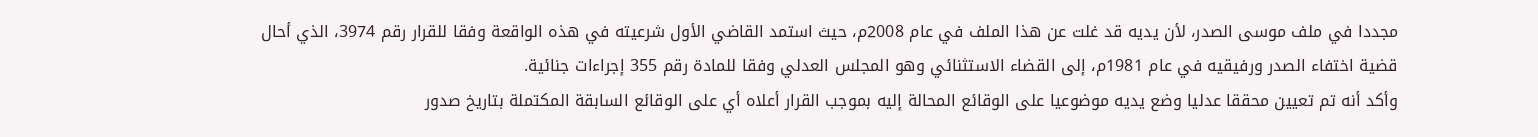مجددا في ملف موسى الصدر، لأن يديه قد غلت عن هذا الملف في عام 2008م، حيث استمد القاضي الأول شرعيته في هذه الواقعة وفقا للقرار رقم 3974، الذي أحال قضية اختفاء الصدر ورفيقيه في عام 1981م، إلى القضاء الاستثنائي وهو المجلس العدلي وفقا للمادة رقم 355 إجراءات جنائية.
وأكد أنه تم تعيين محققا عدليا وضع يديه موضوعيا على الوقائع المحالة إليه بموجب القرار أعلاه أي على الوقائع السابقة المكتملة بتاريخ صدور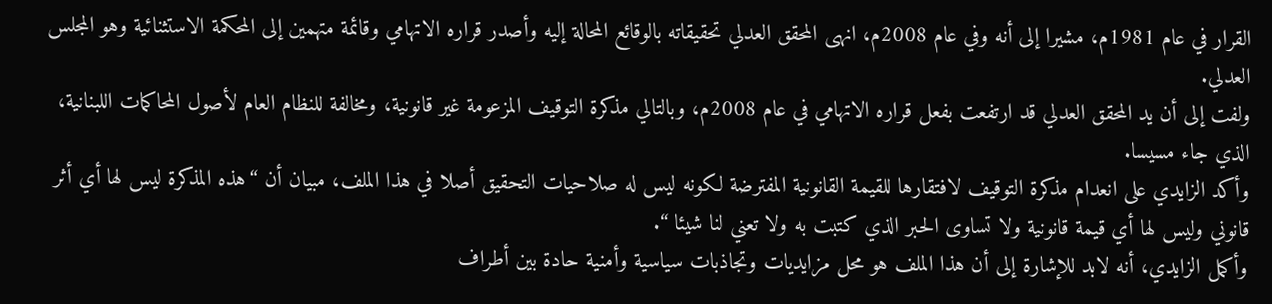القرار في عام 1981م، مشيرا إلى أنه وفي عام 2008م، انهى المحقق العدلي تحقيقاته بالوقائع المحالة إليه وأصدر قراره الاتهامي وقائمة متهمين إلى المحكمة الاستثنائية وهو المجلس العدلي.
ولفت إلى أن يد المحقق العدلي قد ارتفعت بفعل قراره الاتهامي في عام 2008م، وبالتالي مذكرة التوقيف المزعومة غير قانونية، ومخالفة للنظام العام لأصول المحاكمات اللبنانية، الذي جاء مسيسا.
وأكد الزايدي على انعدام مذكرة التوقيف لافتقارها للقيمة القانونية المفترضة لكونه ليس له صلاحيات التحقيق أصلا في هذا الملف، مبيان أن “هذه المذكرة ليس لها أي أثر قانوني وليس لها أي قيمة قانونية ولا تساوى الحبر الذي كتبت به ولا تعني لنا شيئا “.
وأكمل الزايدي، أنه لابد للإشارة إلى أن هذا الملف هو محل مزايديات وتجاذبات سياسية وأمنية حادة بين أطراف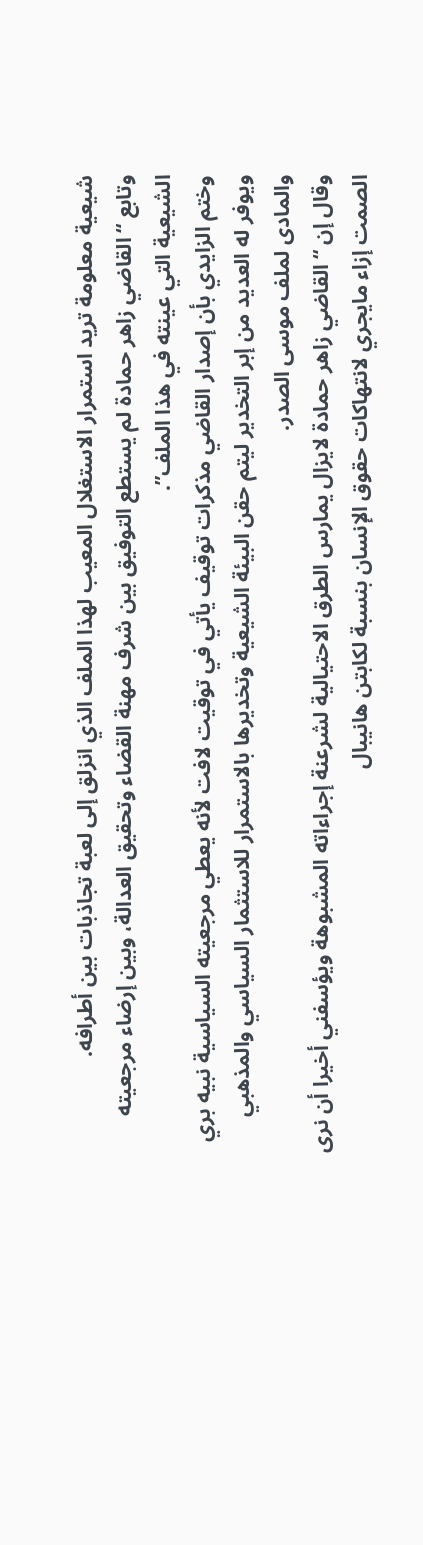شيعية معلومة تريد استمرار الاستغلال المعيب لهذا الملف الذي انزلق إلى لعبة تجاذبات بين أطرافه.
وتابع “القاضي زاهر حمادة لم يستطع التوفيق بين شرف مهنة القضاء وتحقيق العدالة، وبين إرضاء مرجعيته الشيعية التي عينته في هذا الملف”.
وختم الزايدي بأن إصدار القاضي مذكرات توقيف يأتي في توقيت لافت لأنه يعطي مرجعيته السياسية نبيه بري ويوفر له العديد من إبر التخدير ليتم حقن البيئة الشيعية وتخديرها بالاستمرار للاستثمار السياسي والمذهبي والمادى لملف موسى الصدر.
وقال إن “القاضي زاهر حمادة لايزال يمارس الطرق الاحتيالية لشرعنة إجراءاته المشبوهة ويؤسفني أخيرا أن نرى الصمت إزاء مايجري لانتهاكات حقوق الإنسان بنسبة لكابتن هانيبال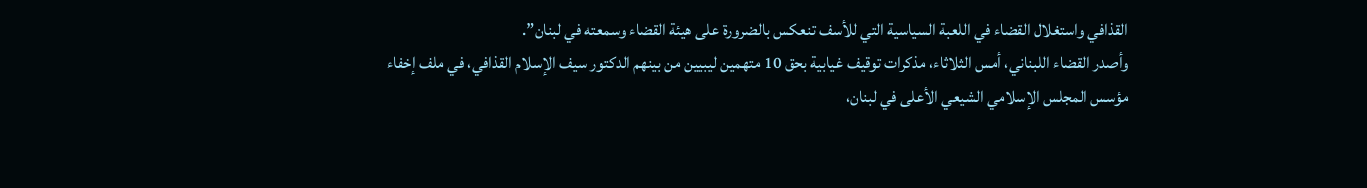القذافي واستغلال القضاء في اللعبة السياسية التي للأسف تنعكس بالضرورة على هيئة القضاء وسمعته في لبنان”.
وأصدر القضاء اللبناني، أمس الثلاثاء، مذكرات توقيف غيابية بحق 10 متهمين ليبيين من بينهم الدكتور سيف الإسلام القذافي، في ملف إخفاء مؤسس المجلس الإسلامي الشيعي الأعلى في لبنان،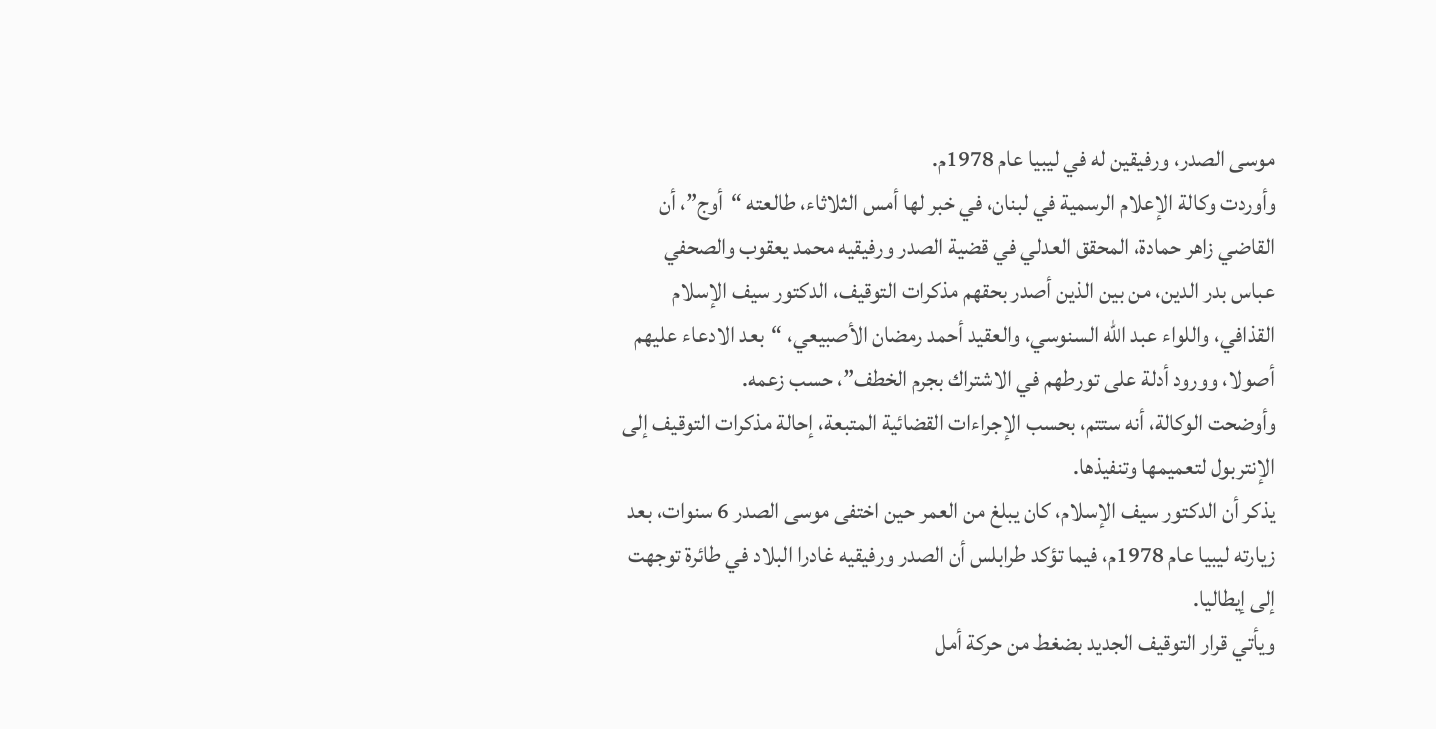موسى الصدر، ورفيقين له في ليبيا عام 1978م.
وأوردت وكالة الإعلام الرسمية في لبنان، في خبر لها أمس الثلاثاء، طالعته “أوج”، أن القاضي زاهر حمادة، المحقق العدلي في قضية الصدر ورفيقيه محمد يعقوب والصحفي عباس بدر الدين، من بين الذين أصدر بحقهم مذكرات التوقيف، الدكتور سيف الإسلام القذافي، واللواء عبد الله السنوسي، والعقيد أحمد رمضان الأصبيعي، “بعد الادعاء عليهم أصولا، وورود أدلة على تورطهم في الاشتراك بجرم الخطف”، حسب زعمه.
وأوضحت الوكالة، أنه ستتم، بحسب الإجراءات القضائية المتبعة، إحالة مذكرات التوقيف إلى الإنتربول لتعميمها وتنفيذها.
يذكر أن الدكتور سيف الإسلام، كان يبلغ من العمر حين اختفى موسى الصدر 6 سنوات، بعد زيارته ليبيا عام 1978م، فيما تؤكد طرابلس أن الصدر ورفيقيه غادرا البلاد في طائرة توجهت إلى إيطاليا.
ويأتي قرار التوقيف الجديد بضغط من حركة أمل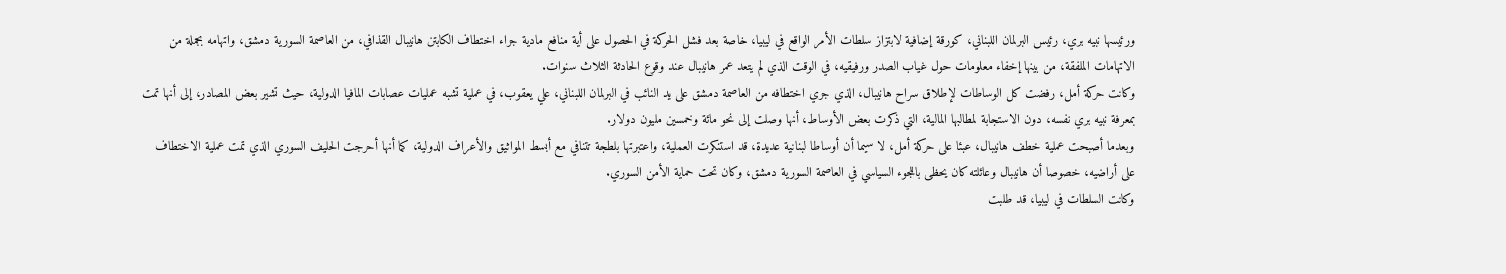ورئيسها نبيه بري، رئيس البرلمان اللبناني، كورقة إضافية لابتزاز سلطات الأمر الواقع في ليبيا، خاصة بعد فشل الحركة في الحصول على أية منافع مادية جراء اختطاف الكابتن هانيبال القذافي، من العاصمة السورية دمشق، واتهامه بجملة من الاتهامات الملفقة، من بينها إخفاء معلومات حول غياب الصدر ورفيقيه، في الوقت الذي لم يتعد عمر هانيبال عند وقوع الحادثة الثلاث سنوات.
وكانت حركة أمل، رفضت كل الوساطات لإطلاق سراح هانيبال، الذي جري اختطافه من العاصمة دمشق على يد النائب في البرلمان اللبناني، علي يعقوب، في عملية تشبه عمليات عصابات المافيا الدولية، حيث تشير بعض المصادر، إلى أنها تمت بمعرفة نبيه بري نفسه، دون الاستجابة لمطالبها المالية، التي ذكرت بعض الأوساط، أنها وصلت إلى نحو مائة وخمسين مليون دولار.
وبعدما أصبحت عملية خطف هانيبال، عبئا على حركة أمل، لا سيما أن أوساطا لبنانية عديدة، قد استنكرت العملية، واعتبرتها بلطجة تتنافي مع أبسط المواثيق والأعراف الدولية، كما أنها أحرجت الحليف السوري الذي تمت عملية الاختطاف على أراضيه، خصوصا أن هانيبال وعائلته كان يحظى باللجوء السياسي في العاصمة السورية دمشق، وكان تحت حماية الأمن السوري.
وكانت السلطات في ليبيا، قد طلبت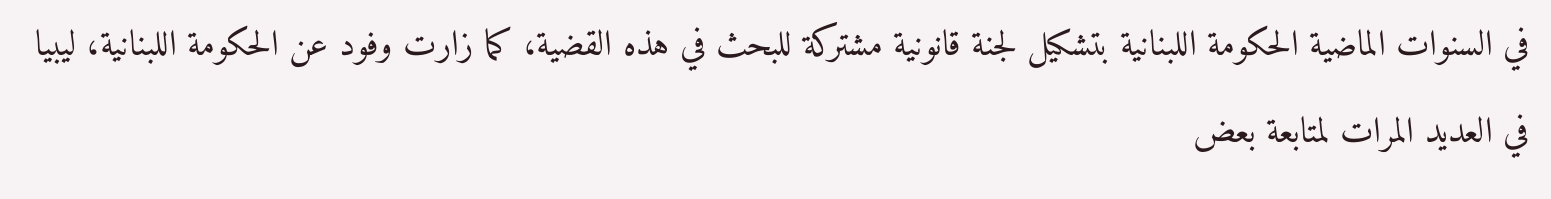في السنوات الماضية الحكومة اللبنانية بتشكيل لجنة قانونية مشتركة للبحث في هذه القضية، كما زارت وفود عن الحكومة اللبنانية، ليبيا في العديد المرات لمتابعة بعض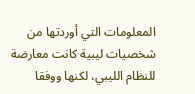المعلومات التي أوردتها من شخصيات ليبية كانت معارضة للنظام الليبي، لكنها ووفقا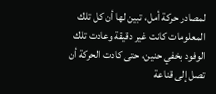لمصادر حركة أمل، تبين لها أن كل تلك المعلومات كانت غير دقيقة وعادت تلك الوفود بخفي حنين، حتى كادت الحركة أن تصل إلى قناعة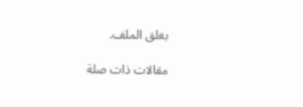بغلق الملف.

مقالات ذات صلة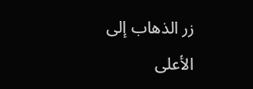زر الذهاب إلى الأعلى